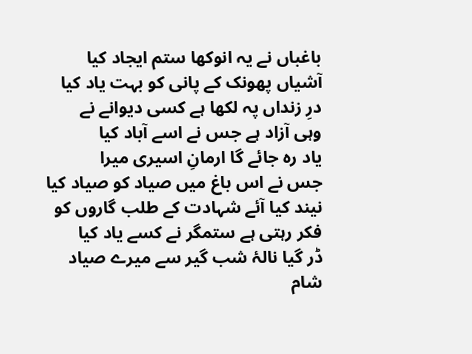باغباں نے یہ انوکھا ستم ایجاد کیا
آشیاں پھونک کے پانی کو بہت یاد کیا
درِ زنداں پہ لکھا ہے کسی دیوانے نے
وہی آزاد ہے جس نے اسے آباد کیا
یاد رہ جائے گا ارمانِ اسیری میرا
جس نے اس باغ میں صیاد کو صیاد کیا
نیند کیا آئے شہادت کے طلب گاروں کو
فکر رہتی ہے ستمگر نے کسے یاد کیا
ڈر گیا نالۂ شب گیر سے میرے صیاد
شام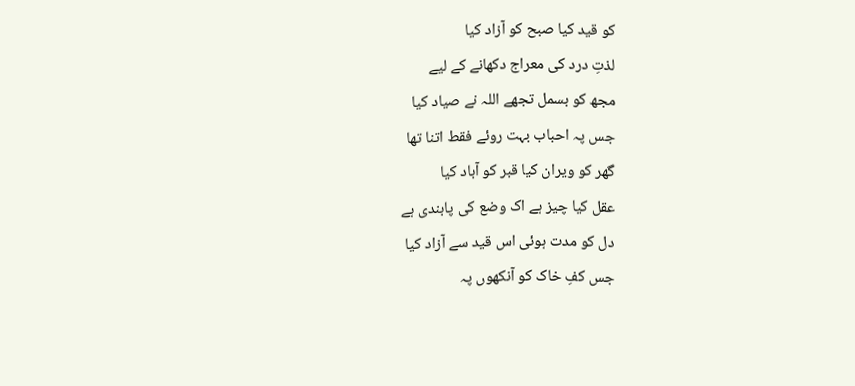کو قید کیا صبح کو آزاد کیا
لذتِ درد کی معراج دکھانے کے لیے
مجھ کو بسمل تجھے اللہ نے صیاد کیا
جس پہ احباب بہت روئے فقط اتنا تھا
گھر کو ویران کیا قبر کو آباد کیا
عقل کیا چیز ہے اک وضع کی پابندی ہے
دل کو مدت ہوئی اس قید سے آزاد کیا
جس کفِ خاک کو آنکھوں پہ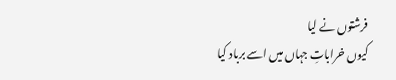فرشتوں نے لیا
کیوں خراباتِ جہاں میں اسے برباد کیا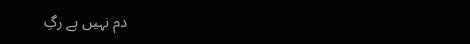دم نہیں ہے رگِ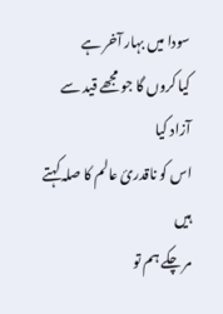سودا میں بہار آخر ہے
کیا کروں گا جو مجھے قید سے آزاد کیا
اس کو ناقدرئ عالم کا صلہ کہتے ہیں
مر چکے ہم تو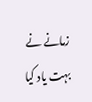زمانے نے بہت یاد کیا